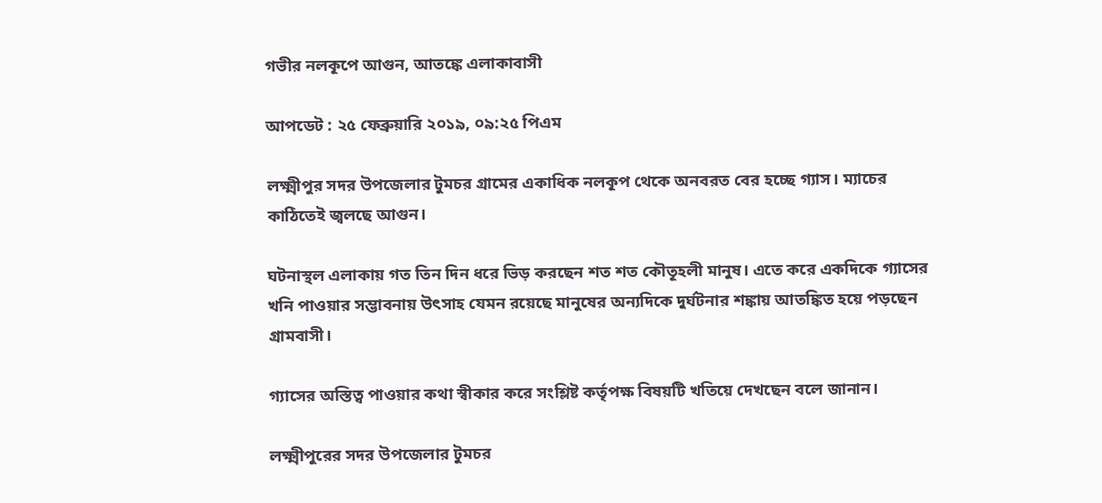গভীর নলকূপে আগুন, আতঙ্কে এলাকাবাসী

আপডেট : ২৫ ফেব্রুয়ারি ২০১৯, ০৯:২৫ পিএম

লক্ষ্মীপুর সদর উপজেলার টুমচর গ্রামের একাধিক নলকূপ থেকে অনবরত বের হচ্ছে গ্যাস। ম্যাচের কাঠিতেই জ্বলছে আগুন।

ঘটনাস্থল এলাকায় গত তিন দিন ধরে ভিড় করছেন শত শত কৌতূহলী মানুষ। এতে করে একদিকে গ্যাসের খনি পাওয়ার সম্ভাবনায় উৎসাহ যেমন রয়েছে মানুষের অন্যদিকে দুর্ঘটনার শঙ্কায় আতঙ্কিত হয়ে পড়ছেন গ্রামবাসী।

গ্যাসের অস্তিত্ব পাওয়ার কথা স্বীকার করে সংশ্লিষ্ট কর্তৃপক্ষ বিষয়টি খতিয়ে দেখছেন বলে জানান।

লক্ষ্মীপুরের সদর উপজেলার টুমচর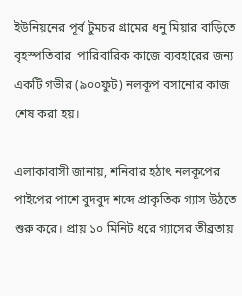ইউনিয়নের পূর্ব টুমচর গ্রামের ধনু মিয়ার বাড়িতে বৃহস্পতিবার  পারিবারিক কাজে ব্যবহারের জন্য একটি গভীর (৯০০ফুট) নলকূপ বসানোর কাজ শেষ করা হয়।

এলাকাবাসী জানায়, শনিবার হঠাৎ নলকূপের পাইপের পাশে বুদবুদ শব্দে প্রাকৃতিক গ্যাস উঠতে  শুরু করে। প্রায় ১০ মিনিট ধরে গ্যাসের তীব্রতায়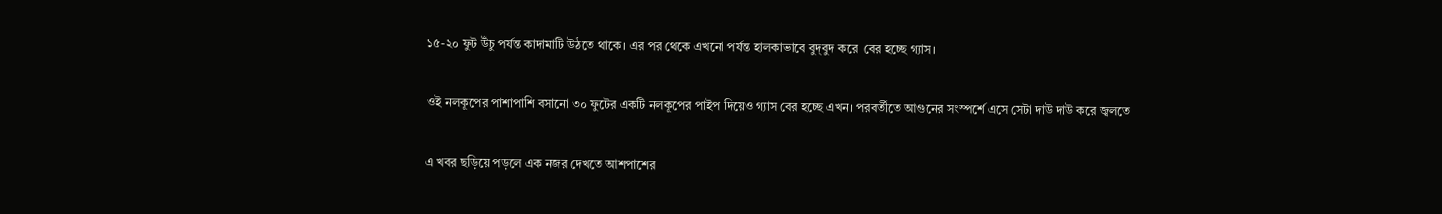১৫-২০ ফুট উঁচু পর্যন্ত কাদামাটি উঠতে থাকে। এর পর থেকে এখনো পর্যন্ত হালকাভাবে বুদ্‌বুদ করে  বের হচ্ছে গ্যাস।

ওই নলকূপের পাশাপাশি বসানো ৩০ ফুটের একটি নলকূপের পাইপ দিয়েও গ্যাস বের হচ্ছে এখন। পরবর্তীতে আগুনের সংস্পর্শে এসে সেটা দাউ দাউ করে জ্বলতে

এ খবর ছড়িয়ে পড়লে এক নজর দেখতে আশপাশের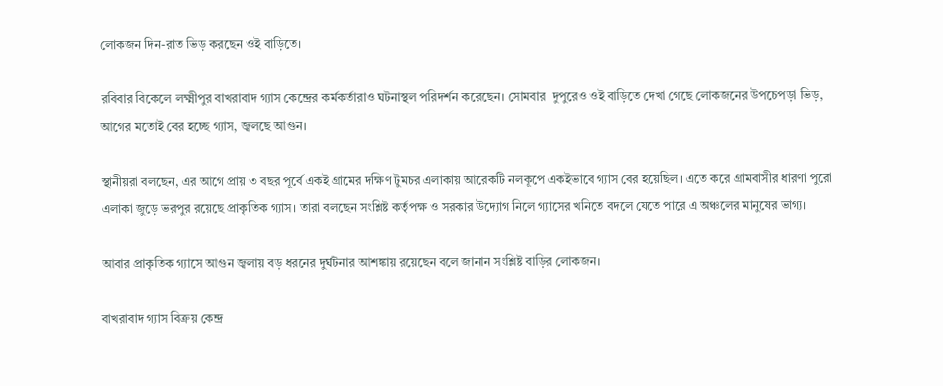লোকজন দিন-রাত ভিড় করছেন ওই বাড়িতে।

রবিবার বিকেলে লক্ষ্মীপুর বাখরাবাদ গ্যাস কেন্দ্রের কর্মকর্তারাও ঘটনাস্থল পরিদর্শন করেছেন। সোমবার  দুপুরেও ওই বাড়িতে দেখা গেছে লোকজনের উপচেপড়া ভিড়, আগের মতোই বের হচ্ছে গ্যাস, জ্বলছে আগুন।

স্থানীয়রা বলছেন, এর আগে প্রায় ৩ বছর পূর্বে একই গ্রামের দক্ষিণ টুমচর এলাকায় আরেকটি নলকূপে একইভাবে গ্যাস বের হয়েছিল। এতে করে গ্রামবাসীর ধারণা পুরো এলাকা জুড়ে ভরপুর রয়েছে প্রাকৃতিক গ্যাস। তারা বলছেন সংশ্লিষ্ট কর্তৃপক্ষ ও সরকার উদ্যোগ নিলে গ্যাসের খনিতে বদলে যেতে পারে এ অঞ্চলের মানুষের ভাগ্য।

আবার প্রাকৃতিক গ্যাসে আগুন জ্বলায় বড় ধরনের দুর্ঘটনার আশঙ্কায় রয়েছেন বলে জানান সংশ্লিষ্ট বাড়ির লোকজন।

বাখরাবাদ গ্যাস বিক্রয় কেন্দ্র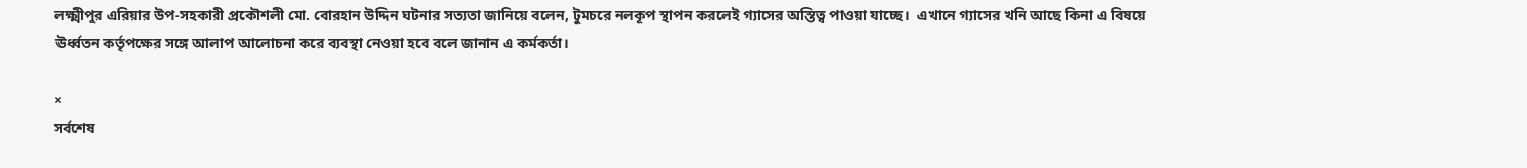লক্ষ্মীপুর এরিয়ার উপ-সহকারী প্রকৌশলী মো. বোরহান উদ্দিন ঘটনার সত্যতা জানিয়ে বলেন, টুমচরে নলকূপ স্থাপন করলেই গ্যাসের অস্তিত্ব পাওয়া যাচ্ছে।  এখানে গ্যাসের খনি আছে কিনা এ বিষয়ে ঊর্ধ্বতন কর্তৃপক্ষের সঙ্গে আলাপ আলোচনা করে ব্যবস্থা নেওয়া হবে বলে জানান এ কর্মকর্তা।

×
সর্বশেষ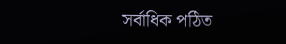সর্বাধিক পঠিত